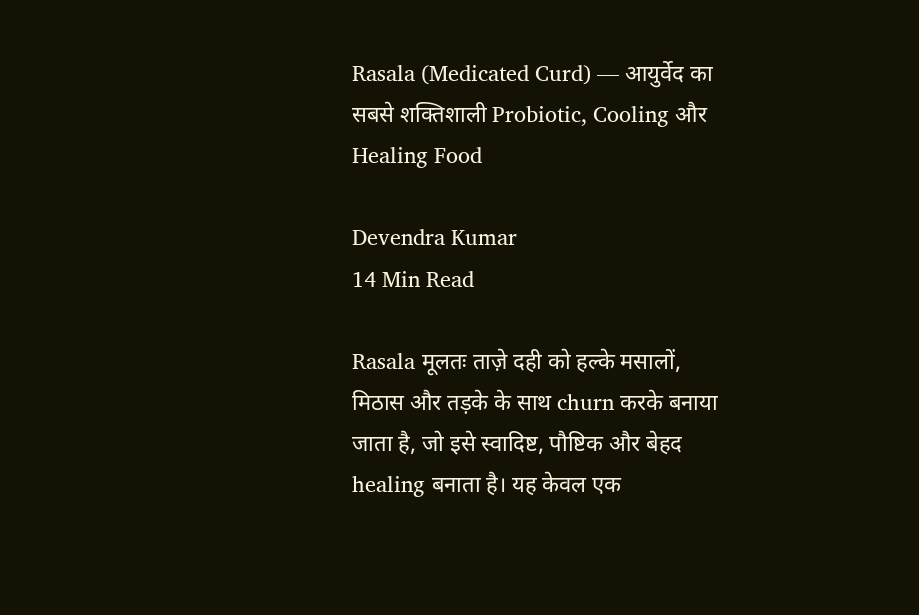Rasala (Medicated Curd) — आयुर्वेद का सबसे शक्तिशाली Probiotic, Cooling और Healing Food

Devendra Kumar
14 Min Read

Rasala मूलतः ताज़े दही को हल्के मसालों, मिठास और तड़के के साथ churn करके बनाया जाता है, जो इसे स्वादिष्ट, पौष्टिक और बेहद healing बनाता है। यह केवल एक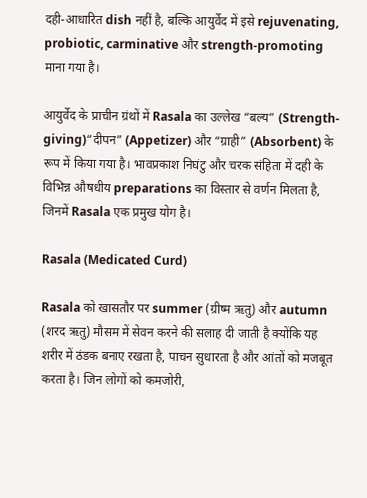दही-आधारित dish नहीं है, बल्कि आयुर्वेद में इसे rejuvenating, probiotic, carminative और strength-promoting माना गया है।

आयुर्वेद के प्राचीन ग्रंथों में Rasala का उल्लेख “बल्य” (Strength-giving)“दीपन” (Appetizer) और “ग्राही” (Absorbent) के रूप में किया गया है। भावप्रकाश निघंटु और चरक संहिता में दही के विभिन्न औषधीय preparations का विस्तार से वर्णन मिलता है, जिनमें Rasala एक प्रमुख योग है।

Rasala (Medicated Curd)

Rasala को खासतौर पर summer (ग्रीष्म ऋतु) और autumn (शरद ऋतु) मौसम में सेवन करने की सलाह दी जाती है क्योंकि यह शरीर में ठंडक बनाए रखता है, पाचन सुधारता है और आंतों को मजबूत करता है। जिन लोगों को कमजोरी,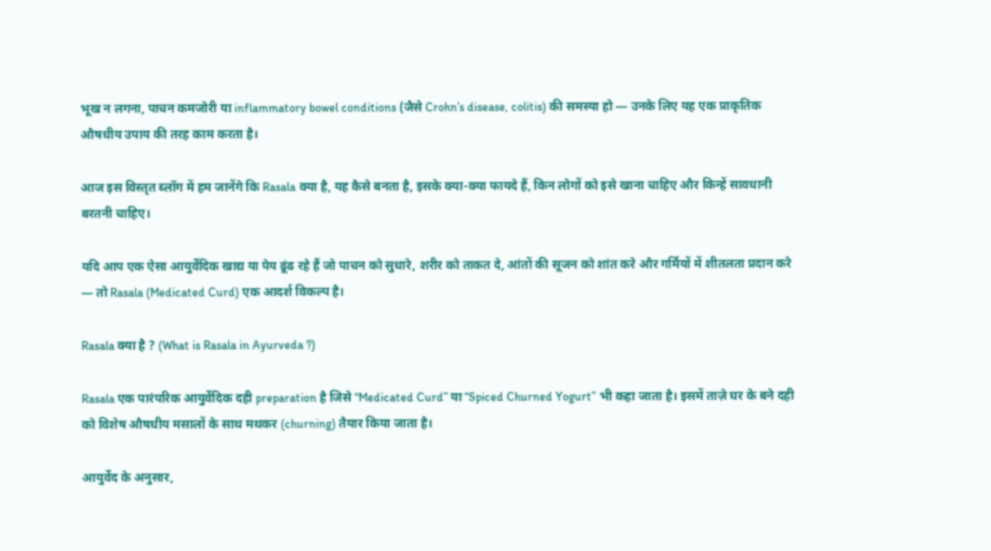भूख न लगना, पाचन कमजोरी या inflammatory bowel conditions (जैसे Crohn’s disease, colitis) की समस्या हो — उनके लिए यह एक प्राकृतिक औषधीय उपाय की तरह काम करता है।

आज इस विस्तृत ब्लॉग में हम जानेंगे कि Rasala क्या है, यह कैसे बनता है, इसके क्या-क्या फायदे हैं, किन लोगों को इसे खाना चाहिए और किन्हें सावधानी बरतनी चाहिए।

यदि आप एक ऐसा आयुर्वेदिक खाद्य या पेय ढूंढ रहे हैं जो पाचन को सुधारे, शरीर को ताकत दे, आंतों की सूजन को शांत करे और गर्मियों में शीतलता प्रदान करे — तो Rasala (Medicated Curd) एक आदर्श विकल्प है।

Rasala क्या है ? (What is Rasala in Ayurveda ?)

Rasala एक पारंपरिक आयुर्वेदिक दही preparation है जिसे “Medicated Curd” या “Spiced Churned Yogurt” भी कहा जाता है। इसमें ताज़े घर के बने दही को विशेष औषधीय मसालों के साथ मथकर (churning) तैयार किया जाता है।

आयुर्वेद के अनुसार,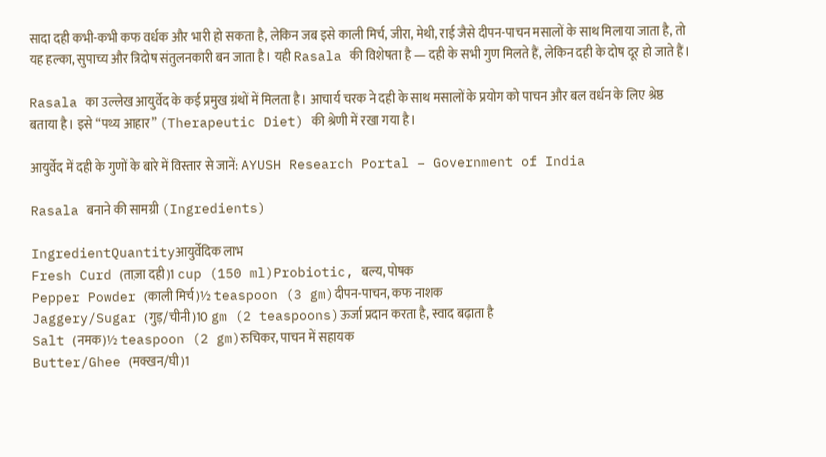सादा दही कभी-कभी कफ वर्धक और भारी हो सकता है, लेकिन जब इसे काली मिर्च, जीरा, मेथी, राई जैसे दीपन-पाचन मसालों के साथ मिलाया जाता है, तो यह हल्का, सुपाच्य और त्रिदोष संतुलनकारी बन जाता है। यही Rasala की विशेषता है — दही के सभी गुण मिलते हैं, लेकिन दही के दोष दूर हो जाते हैं।

Rasala का उल्लेख आयुर्वेद के कई प्रमुख ग्रंथों में मिलता है। आचार्य चरक ने दही के साथ मसालों के प्रयोग को पाचन और बल वर्धन के लिए श्रेष्ठ बताया है। इसे “पथ्य आहार” (Therapeutic Diet) की श्रेणी में रखा गया है।

आयुर्वेद में दही के गुणों के बारे में विस्तार से जानें: AYUSH Research Portal – Government of India

Rasala बनाने की सामग्री (Ingredients)

IngredientQuantityआयुर्वेदिक लाभ
Fresh Curd (ताज़ा दही)1 cup (150 ml)Probiotic, बल्य, पोषक
Pepper Powder (काली मिर्च)½ teaspoon (3 gm)दीपन-पाचन, कफ नाशक
Jaggery/Sugar (गुड़/चीनी)10 gm (2 teaspoons)ऊर्जा प्रदान करता है, स्वाद बढ़ाता है
Salt (नमक)½ teaspoon (2 gm)रुचिकर, पाचन में सहायक
Butter/Ghee (मक्खन/घी)1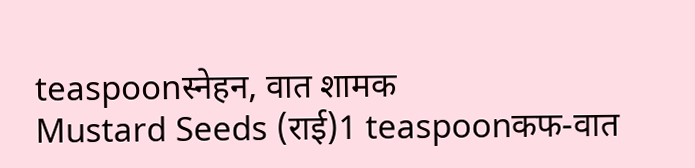teaspoonस्नेहन, वात शामक
Mustard Seeds (राई)1 teaspoonकफ-वात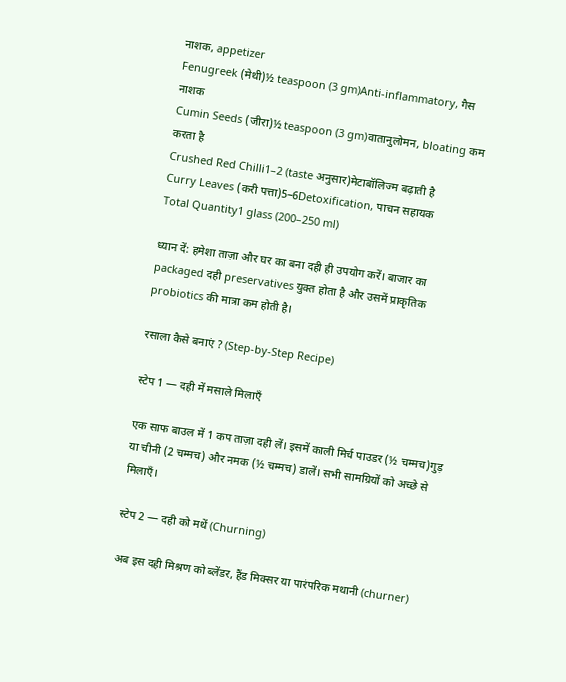नाशक, appetizer
Fenugreek (मेथी)½ teaspoon (3 gm)Anti-inflammatory, गैस नाशक
Cumin Seeds (जीरा)½ teaspoon (3 gm)वातानुलोमन, bloating कम करता है
Crushed Red Chilli1–2 (taste अनुसार)मेटाबॉलिज्म बढ़ाती है
Curry Leaves (करी पत्ता)5–6Detoxification, पाचन सहायक
Total Quantity1 glass (200–250 ml)

ध्यान दें: हमेशा ताज़ा और घर का बना दही ही उपयोग करें। बाजार का packaged दही preservatives युक्त होता है और उसमें प्राकृतिक probiotics की मात्रा कम होती है।

रसाला कैसे बनाएं ? (Step-by-Step Recipe)

स्टेप 1 — दही में मसाले मिलाएँ

एक साफ बाउल में 1 कप ताज़ा दही लें। इसमें काली मिर्च पाउडर (½ चम्मच)गुड़ या चीनी (2 चम्मच) और नमक (½ चम्मच) डालें। सभी सामग्रियों को अच्छे से मिलाएँ।

स्टेप 2 — दही को मथें (Churning)

अब इस दही मिश्रण को ब्लेंडर, हैंड मिक्सर या पारंपरिक मथानी (churner)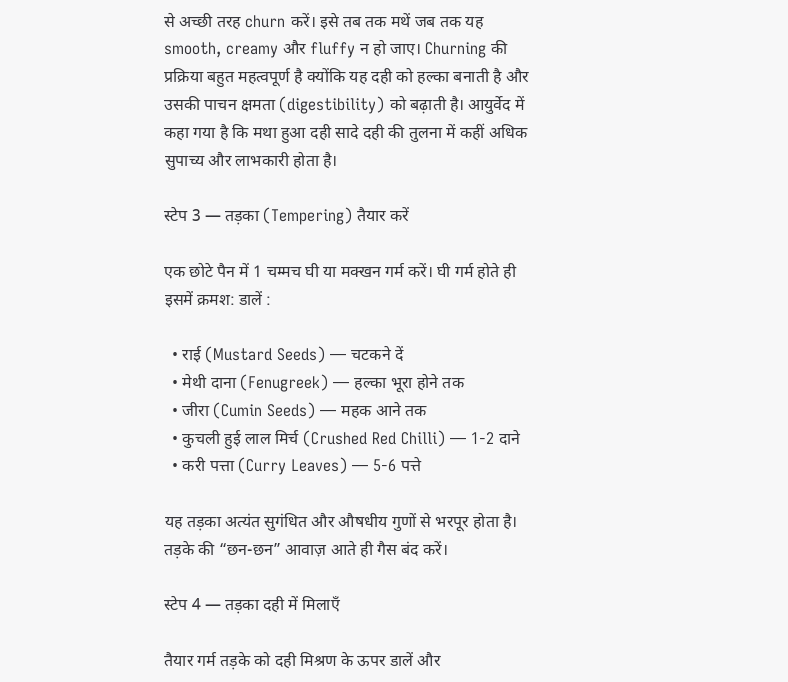से अच्छी तरह churn करें। इसे तब तक मथें जब तक यह smooth, creamy और fluffy न हो जाए। Churning की प्रक्रिया बहुत महत्वपूर्ण है क्योंकि यह दही को हल्का बनाती है और उसकी पाचन क्षमता (digestibility) को बढ़ाती है। आयुर्वेद में कहा गया है कि मथा हुआ दही सादे दही की तुलना में कहीं अधिक सुपाच्य और लाभकारी होता है।

स्टेप 3 — तड़का (Tempering) तैयार करें

एक छोटे पैन में 1 चम्मच घी या मक्खन गर्म करें। घी गर्म होते ही इसमें क्रमश: डालें :

  • राई (Mustard Seeds) — चटकने दें
  • मेथी दाना (Fenugreek) — हल्का भूरा होने तक
  • जीरा (Cumin Seeds) — महक आने तक
  • कुचली हुई लाल मिर्च (Crushed Red Chilli) — 1-2 दाने
  • करी पत्ता (Curry Leaves) — 5-6 पत्ते

यह तड़का अत्यंत सुगंधित और औषधीय गुणों से भरपूर होता है। तड़के की “छन-छन” आवाज़ आते ही गैस बंद करें।

स्टेप 4 — तड़का दही में मिलाएँ

तैयार गर्म तड़के को दही मिश्रण के ऊपर डालें और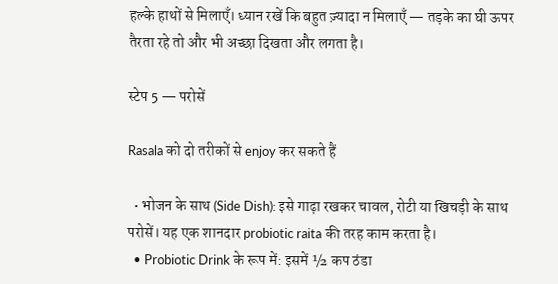हल्के हाथों से मिलाएँ। ध्यान रखें कि बहुत ज़्यादा न मिलाएँ — तड़के का घी ऊपर तैरता रहे तो और भी अच्छा दिखता और लगता है।

स्टेप 5 — परोसें

Rasala को दो तरीकों से enjoy कर सकते हैं

  • भोजन के साथ (Side Dish): इसे गाढ़ा रखकर चावल, रोटी या खिचड़ी के साथ परोसें। यह एक शानदार probiotic raita की तरह काम करता है।
  • Probiotic Drink के रूप में: इसमें ½ कप ठंडा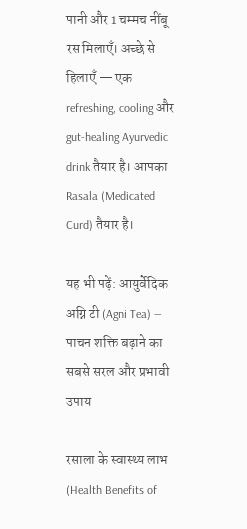पानी और 1 चम्मच नींबू रस मिलाएँ। अच्छे से हिलाएँ — एक refreshing, cooling और gut-healing Ayurvedic drink तैयार है। आपका Rasala (Medicated Curd) तैयार है।

यह भी पढ़ें: आयुर्वेदिक अग्नि टी (Agni Tea) — पाचन शक्ति बढ़ाने का सबसे सरल और प्रभावी उपाय

रसाला के स्वास्थ्य लाभ (Health Benefits of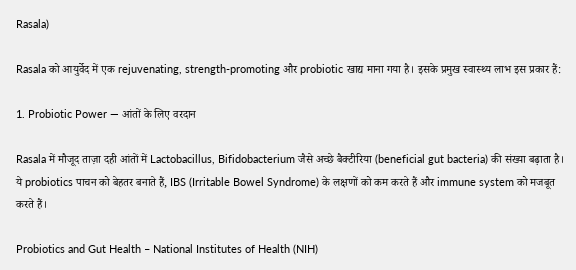Rasala)

Rasala को आयुर्वेद में एक rejuvenating, strength-promoting और probiotic खाद्य माना गया है। इसके प्रमुख स्वास्थ्य लाभ इस प्रकार हैं:

1. Probiotic Power — आंतों के लिए वरदान

Rasala में मौजूद ताज़ा दही आंतों में Lactobacillus, Bifidobacterium जैसे अच्छे बैक्टीरिया (beneficial gut bacteria) की संख्या बढ़ाता है। ये probiotics पाचन को बेहतर बनाते हैं, IBS (Irritable Bowel Syndrome) के लक्षणों को कम करते हैं और immune system को मजबूत करते हैं।

Probiotics and Gut Health – National Institutes of Health (NIH)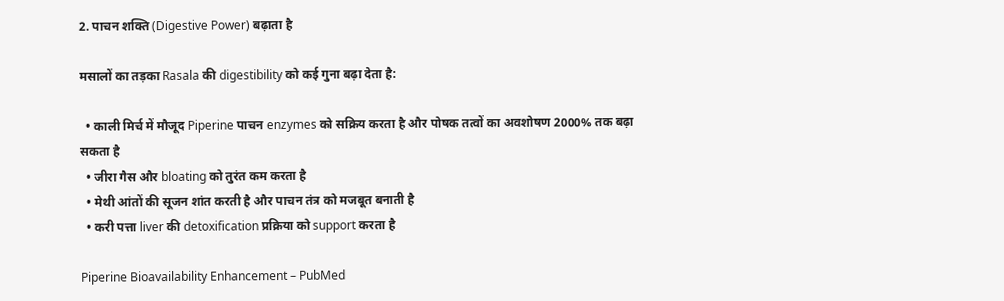2. पाचन शक्ति (Digestive Power) बढ़ाता है

मसालों का तड़का Rasala की digestibility को कई गुना बढ़ा देता है:

  • काली मिर्च में मौजूद Piperine पाचन enzymes को सक्रिय करता है और पोषक तत्वों का अवशोषण 2000% तक बढ़ा सकता है
  • जीरा गैस और bloating को तुरंत कम करता है
  • मेथी आंतों की सूजन शांत करती है और पाचन तंत्र को मजबूत बनाती है
  • करी पत्ता liver की detoxification प्रक्रिया को support करता है

Piperine Bioavailability Enhancement – PubMed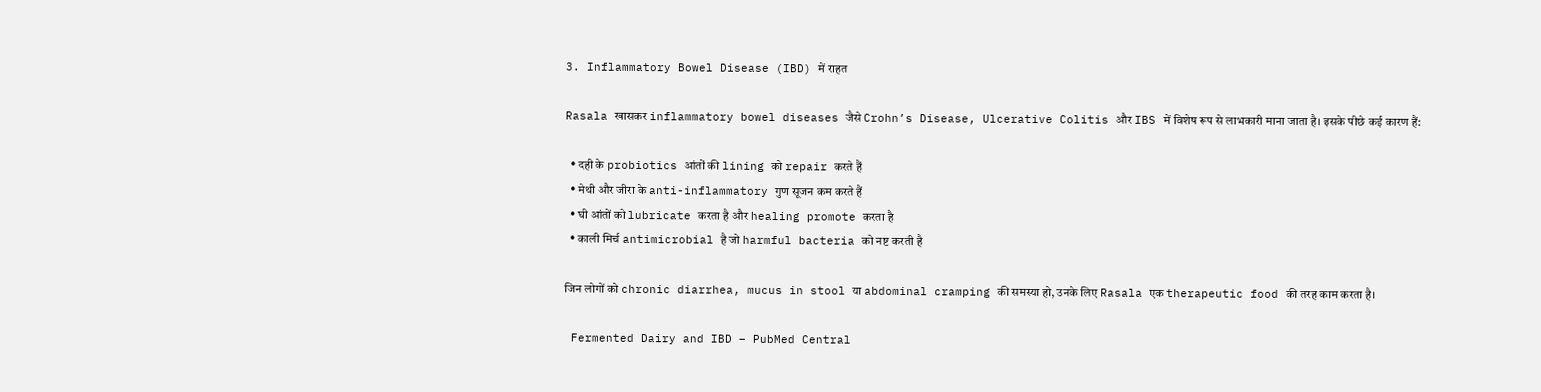3. Inflammatory Bowel Disease (IBD) में राहत

Rasala खासकर inflammatory bowel diseases जैसे Crohn’s Disease, Ulcerative Colitis और IBS में विशेष रूप से लाभकारी माना जाता है। इसके पीछे कई कारण हैं:

  • दही के probiotics आंतों की lining को repair करते हैं
  • मेथी और जीरा के anti-inflammatory गुण सूजन कम करते हैं
  • घी आंतों को lubricate करता है और healing promote करता है
  • काली मिर्च antimicrobial है जो harmful bacteria को नष्ट करती है

जिन लोगों को chronic diarrhea, mucus in stool या abdominal cramping की समस्या हो, उनके लिए Rasala एक therapeutic food की तरह काम करता है।

 Fermented Dairy and IBD – PubMed Central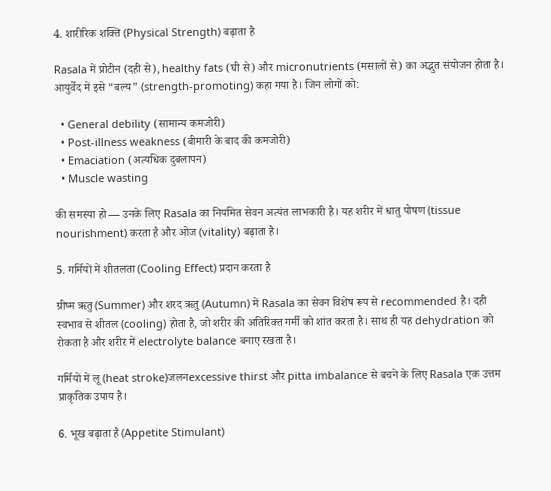4. शारीरिक शक्ति (Physical Strength) बढ़ाता है

Rasala में प्रोटीन (दही से), healthy fats (घी से) और micronutrients (मसालों से) का अद्भुत संयोजन होता है। आयुर्वेद में इसे “बल्य” (strength-promoting) कहा गया है। जिन लोगों को:

  • General debility (सामान्य कमजोरी)
  • Post-illness weakness (बीमारी के बाद की कमजोरी)
  • Emaciation (अत्यधिक दुबलापन)
  • Muscle wasting

की समस्या हो — उनके लिए Rasala का नियमित सेवन अत्यंत लाभकारी है। यह शरीर में धातु पोषण (tissue nourishment) करता है और ओज (vitality) बढ़ाता है।

5. गर्मियों में शीतलता (Cooling Effect) प्रदान करता है

ग्रीष्म ऋतु (Summer) और शरद ऋतु (Autumn) में Rasala का सेवन विशेष रूप से recommended है। दही स्वभाव से शीतल (cooling) होता है, जो शरीर की अतिरिक्त गर्मी को शांत करता है। साथ ही यह dehydration को रोकता है और शरीर में electrolyte balance बनाए रखता है।

गर्मियों में लू (heat stroke)जलनexcessive thirst और pitta imbalance से बचने के लिए Rasala एक उत्तम प्राकृतिक उपाय है।

6. भूख बढ़ाता है (Appetite Stimulant)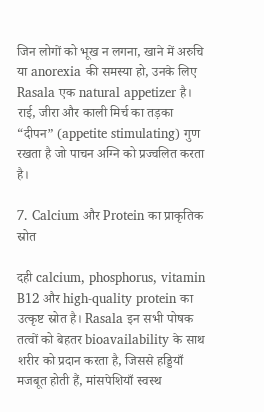जिन लोगों को भूख न लगना, खाने में अरुचि या anorexia की समस्या हो, उनके लिए Rasala एक natural appetizer है। राई, जीरा और काली मिर्च का तड़का “दीपन” (appetite stimulating) गुण रखता है जो पाचन अग्नि को प्रज्वलित करता है।

7. Calcium और Protein का प्राकृतिक स्रोत

दही calcium, phosphorus, vitamin B12 और high-quality protein का उत्कृष्ट स्रोत है। Rasala इन सभी पोषक तत्वों को बेहतर bioavailability के साथ शरीर को प्रदान करता है, जिससे हड्डियाँ मजबूत होती हैं, मांसपेशियाँ स्वस्थ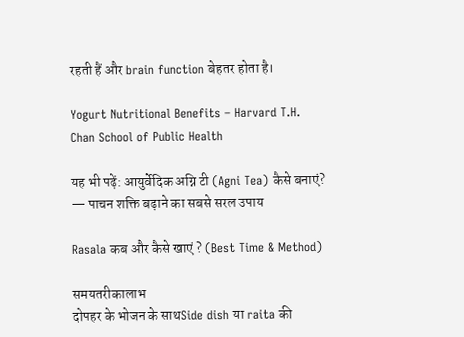रहती हैं और brain function बेहतर होता है।

Yogurt Nutritional Benefits – Harvard T.H. Chan School of Public Health

यह भी पढ़ें: आयुर्वेदिक अग्नि टी (Agni Tea) कैसे बनाएं? — पाचन शक्ति बढ़ाने का सबसे सरल उपाय

Rasala कब और कैसे खाएं ? (Best Time & Method)

समयतरीकालाभ
दोपहर के भोजन के साथSide dish या raita की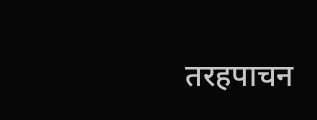तरहपाचन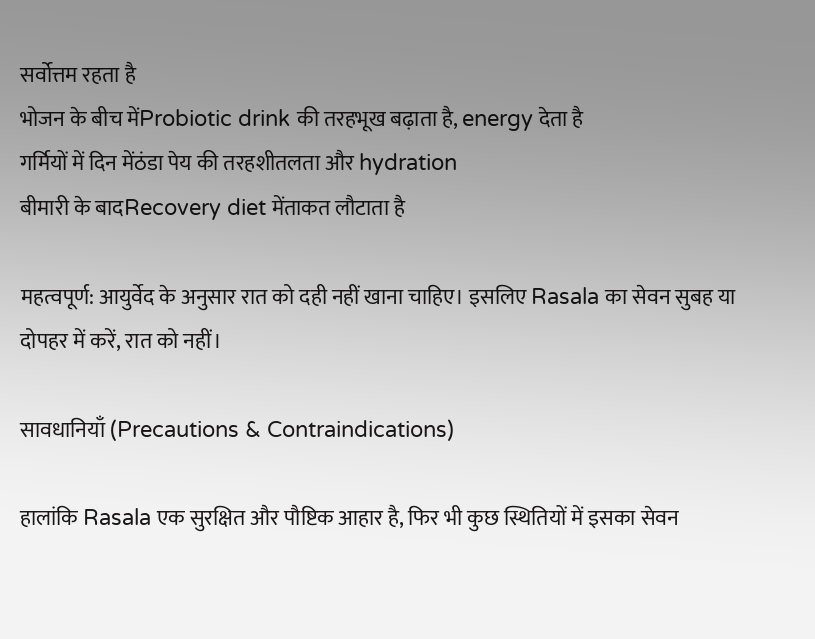सर्वोत्तम रहता है
भोजन के बीच मेंProbiotic drink की तरहभूख बढ़ाता है, energy देता है
गर्मियों में दिन मेंठंडा पेय की तरहशीतलता और hydration
बीमारी के बादRecovery diet मेंताकत लौटाता है

महत्वपूर्ण: आयुर्वेद के अनुसार रात को दही नहीं खाना चाहिए। इसलिए Rasala का सेवन सुबह या दोपहर में करें, रात को नहीं।

सावधानियाँ (Precautions & Contraindications)

हालांकि Rasala एक सुरक्षित और पौष्टिक आहार है, फिर भी कुछ स्थितियों में इसका सेवन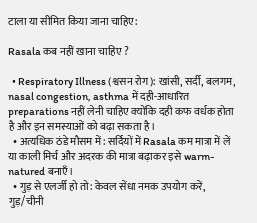टाला या सीमित किया जाना चाहिए:

Rasala कब नहीं खाना चाहिए ?

  • Respiratory Illness (श्वसन रोग): खांसी, सर्दी, बलगम, nasal congestion, asthma में दही-आधारित preparations नहीं लेनी चाहिए क्योंकि दही कफ वर्धक होता है और इन समस्याओं को बढ़ा सकता है।
  • अत्यधिक ठंडे मौसम में: सर्दियों में Rasala कम मात्रा में लें या काली मिर्च और अदरक की मात्रा बढ़ाकर इसे warm-natured बनाएँ।
  • गुड़ से एलर्जी हो तो: केवल सेंधा नमक उपयोग करें, गुड़/चीनी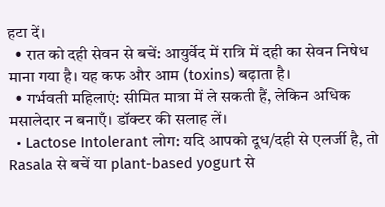हटा दें।
  • रात को दही सेवन से बचें: आयुर्वेद में रात्रि में दही का सेवन निषेध माना गया है। यह कफ और आम (toxins) बढ़ाता है।
  • गर्भवती महिलाएं: सीमित मात्रा में ले सकती हैं, लेकिन अधिक मसालेदार न बनाएँ। डॉक्टर की सलाह लें।
  • Lactose Intolerant लोग: यदि आपको दूध/दही से एलर्जी है, तो Rasala से बचें या plant-based yogurt से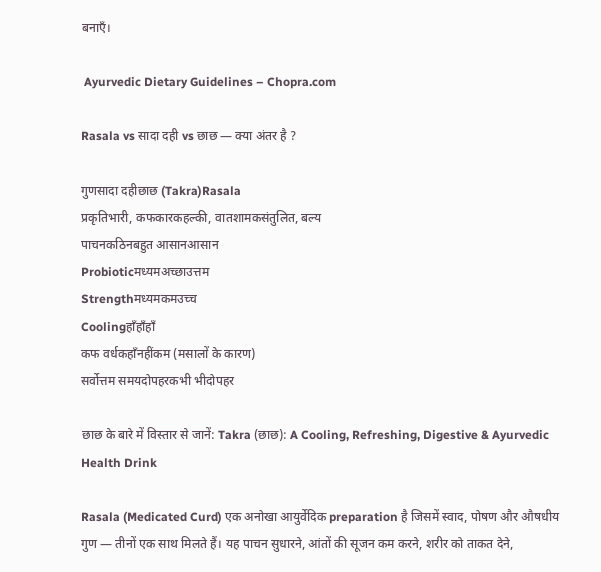बनाएँ।

 Ayurvedic Dietary Guidelines – Chopra.com

Rasala vs सादा दही vs छाछ — क्या अंतर है ?

गुणसादा दहीछाछ (Takra)Rasala
प्रकृतिभारी, कफकारकहल्की, वातशामकसंतुलित, बल्य
पाचनकठिनबहुत आसानआसान
Probioticमध्यमअच्छाउत्तम
Strengthमध्यमकमउच्च
Coolingहाँहाँहाँ
कफ वर्धकहाँनहींकम (मसालों के कारण)
सर्वोत्तम समयदोपहरकभी भीदोपहर

छाछ के बारे में विस्तार से जानें: Takra (छाछ): A Cooling, Refreshing, Digestive & Ayurvedic Health Drink

Rasala (Medicated Curd) एक अनोखा आयुर्वेदिक preparation है जिसमें स्वाद, पोषण और औषधीय गुण — तीनों एक साथ मिलते हैं। यह पाचन सुधारने, आंतों की सूजन कम करने, शरीर को ताकत देने,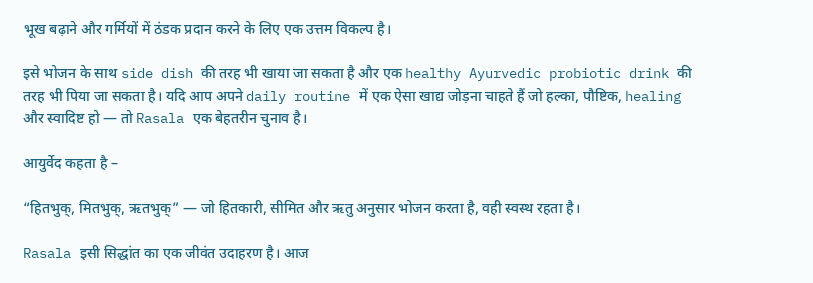भूख बढ़ाने और गर्मियों में ठंडक प्रदान करने के लिए एक उत्तम विकल्प है।

इसे भोजन के साथ side dish की तरह भी खाया जा सकता है और एक healthy Ayurvedic probiotic drink की तरह भी पिया जा सकता है। यदि आप अपने daily routine में एक ऐसा खाद्य जोड़ना चाहते हैं जो हल्का, पौष्टिक, healing और स्वादिष्ट हो — तो Rasala एक बेहतरीन चुनाव है।

आयुर्वेद कहता है –

“हितभुक्, मितभुक्, ऋतभुक्” — जो हितकारी, सीमित और ऋतु अनुसार भोजन करता है, वही स्वस्थ रहता है।

Rasala इसी सिद्धांत का एक जीवंत उदाहरण है। आज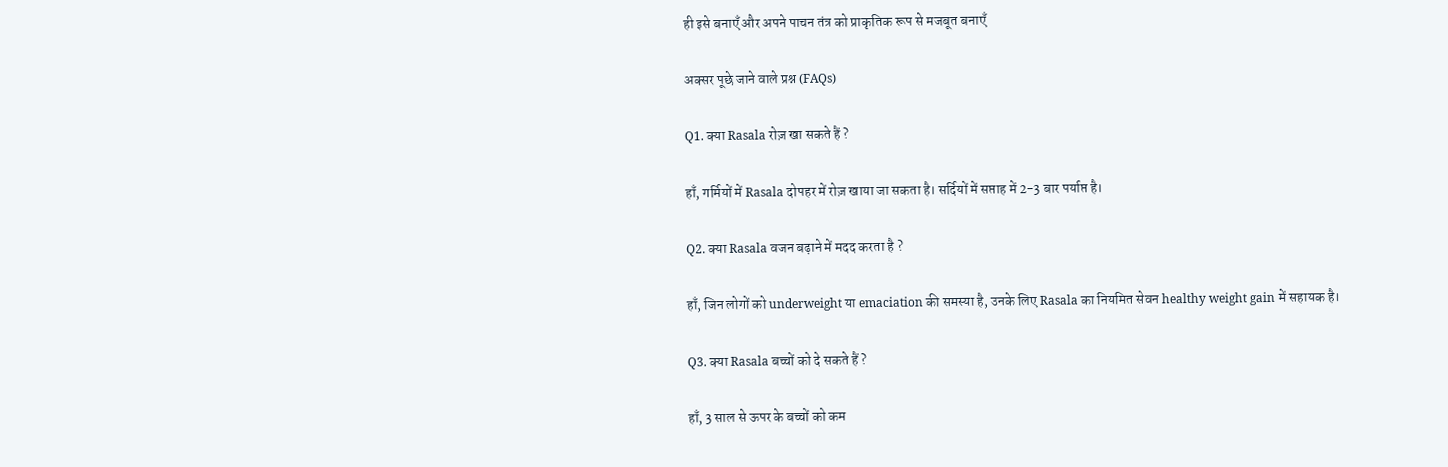ही इसे बनाएँ और अपने पाचन तंत्र को प्राकृतिक रूप से मजबूत बनाएँ

अक्सर पूछे जाने वाले प्रश्न (FAQs)

Q1. क्या Rasala रोज़ खा सकते हैं ?

हाँ, गर्मियों में Rasala दोपहर में रोज़ खाया जा सकता है। सर्दियों में सप्ताह में 2-3 बार पर्याप्त है।

Q2. क्या Rasala वजन बढ़ाने में मदद करता है ?

हाँ, जिन लोगों को underweight या emaciation की समस्या है, उनके लिए Rasala का नियमित सेवन healthy weight gain में सहायक है।

Q3. क्या Rasala बच्चों को दे सकते हैं ?

हाँ, 3 साल से ऊपर के बच्चों को कम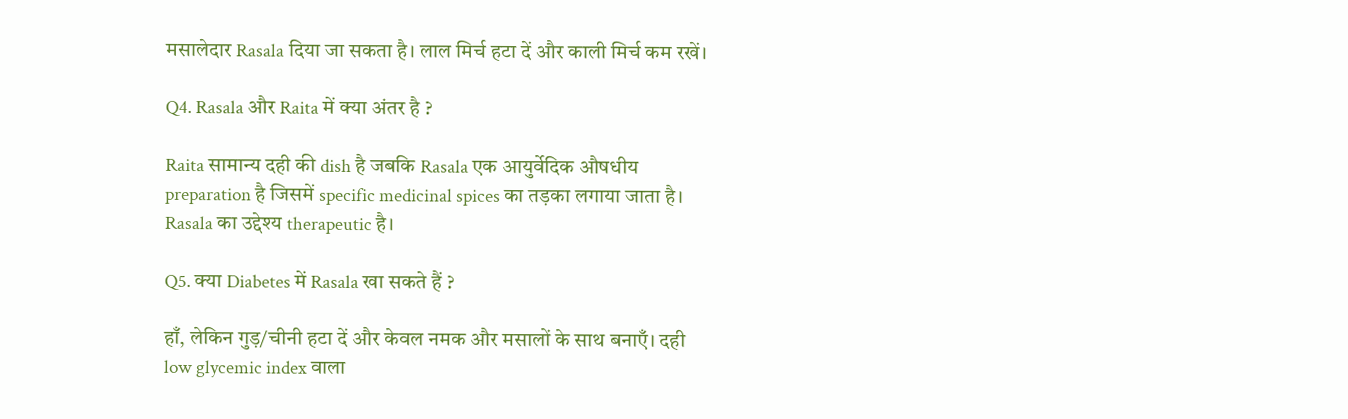मसालेदार Rasala दिया जा सकता है। लाल मिर्च हटा दें और काली मिर्च कम रखें।

Q4. Rasala और Raita में क्या अंतर है ?

Raita सामान्य दही की dish है जबकि Rasala एक आयुर्वेदिक औषधीय preparation है जिसमें specific medicinal spices का तड़का लगाया जाता है। Rasala का उद्देश्य therapeutic है।

Q5. क्या Diabetes में Rasala खा सकते हैं ?

हाँ, लेकिन गुड़/चीनी हटा दें और केवल नमक और मसालों के साथ बनाएँ। दही low glycemic index वाला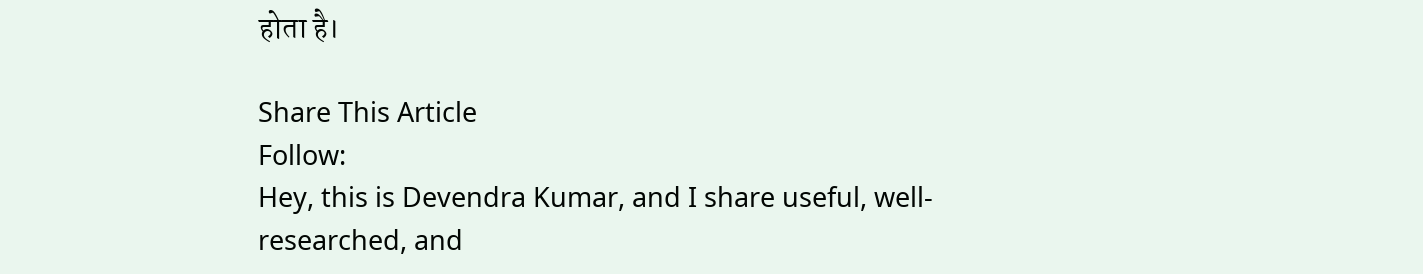होता है।

Share This Article
Follow:
Hey, this is Devendra Kumar, and I share useful, well-researched, and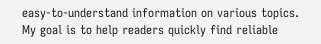easy-to-understand information on various topics. My goal is to help readers quickly find reliable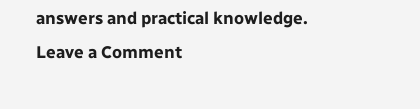answers and practical knowledge.
Leave a Comment